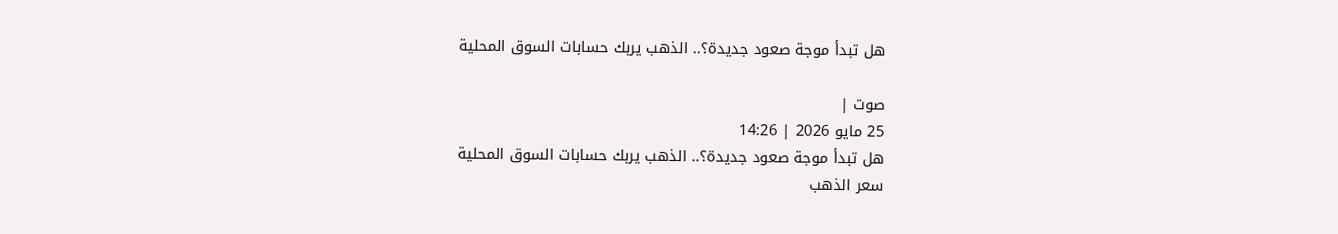هل تبدأ موجة صعود جديدة؟.. الذهب يربك حسابات السوق المحلية

صوت |
25 مايو 2026 | 14:26
هل تبدأ موجة صعود جديدة؟.. الذهب يربك حسابات السوق المحلية
سعر الذهب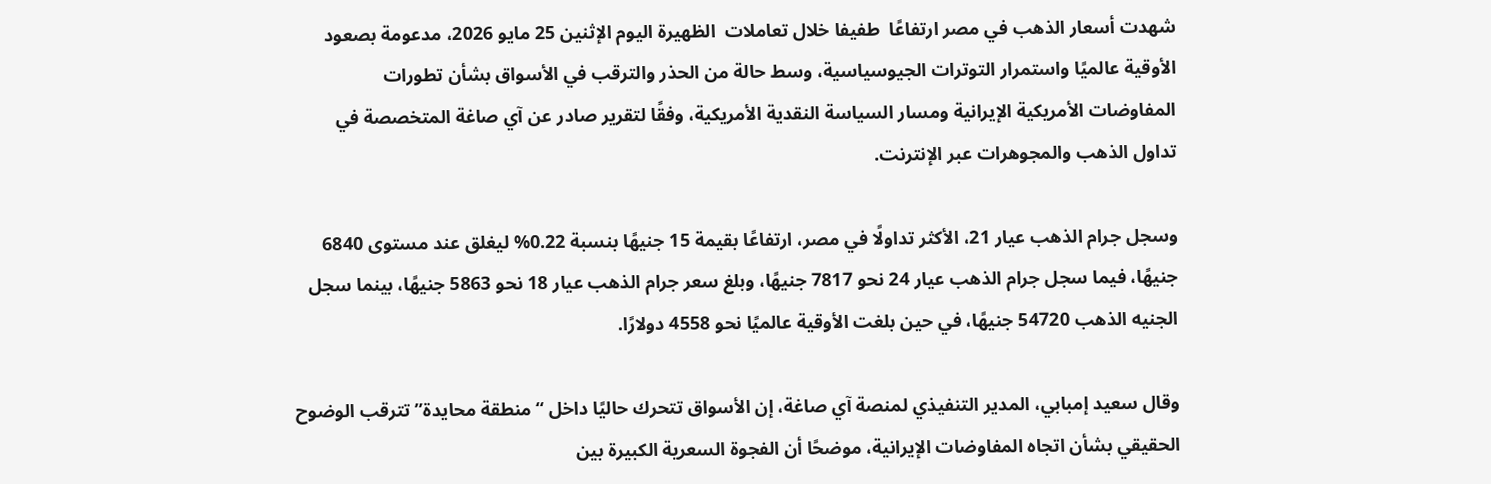شهدت أسعار الذهب في مصر ارتفاعًا  طفيفا خلال تعاملات  الظهيرة اليوم الإثنين 25 مايو 2026، مدعومة بصعود الأوقية عالميًا واستمرار التوترات الجيوسياسية، وسط حالة من الحذر والترقب في الأسواق بشأن تطورات المفاوضات الأمريكية الإيرانية ومسار السياسة النقدية الأمريكية، وفقًا لتقرير صادر عن آي صاغة المتخصصة في تداول الذهب والمجوهرات عبر الإنترنت.

وسجل جرام الذهب عيار 21، الأكثر تداولًا في مصر، ارتفاعًا بقيمة 15 جنيهًا بنسبة 0.22% ليغلق عند مستوى 6840 جنيهًا، فيما سجل جرام الذهب عيار 24 نحو 7817 جنيهًا، وبلغ سعر جرام الذهب عيار 18 نحو 5863 جنيهًا، بينما سجل الجنيه الذهب 54720 جنيهًا، في حين بلغت الأوقية عالميًا نحو 4558 دولارًا.

وقال سعيد إمبابي، المدير التنفيذي لمنصة آي صاغة، إن الأسواق تتحرك حاليًا داخل “منطقة محايدة” تترقب الوضوح الحقيقي بشأن اتجاه المفاوضات الإيرانية، موضحًا أن الفجوة السعرية الكبيرة بين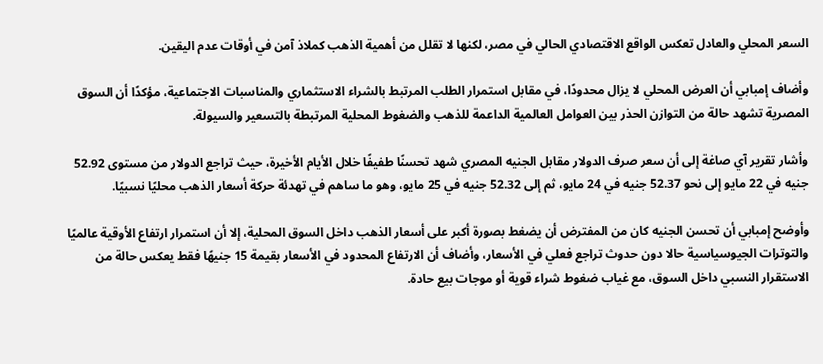السعر المحلي والعادل تعكس الواقع الاقتصادي الحالي في مصر، لكنها لا تقلل من أهمية الذهب كملاذ آمن في أوقات عدم اليقين.

وأضاف إمبابي أن العرض المحلي لا يزال محدودًا، في مقابل استمرار الطلب المرتبط بالشراء الاستثماري والمناسبات الاجتماعية، مؤكدًا أن السوق المصرية تشهد حالة من التوازن الحذر بين العوامل العالمية الداعمة للذهب والضغوط المحلية المرتبطة بالتسعير والسيولة.

وأشار تقرير آي صاغة إلى أن سعر صرف الدولار مقابل الجنيه المصري شهد تحسنًا طفيفًا خلال الأيام الأخيرة، حيث تراجع الدولار من مستوى 52.92 جنيه في 22 مايو إلى نحو 52.37 جنيه في 24 مايو، ثم إلى 52.32 جنيه في 25 مايو، وهو ما ساهم في تهدئة حركة أسعار الذهب محليًا نسبيًا.

وأوضح إمبابي أن تحسن الجنيه كان من المفترض أن يضغط بصورة أكبر على أسعار الذهب داخل السوق المحلية، إلا أن استمرار ارتفاع الأوقية عالميًا والتوترات الجيوسياسية حالا دون حدوث تراجع فعلي في الأسعار، وأضاف أن الارتفاع المحدود في الأسعار بقيمة 15 جنيهًا فقط يعكس حالة من الاستقرار النسبي داخل السوق، مع غياب ضغوط شراء قوية أو موجات بيع حادة.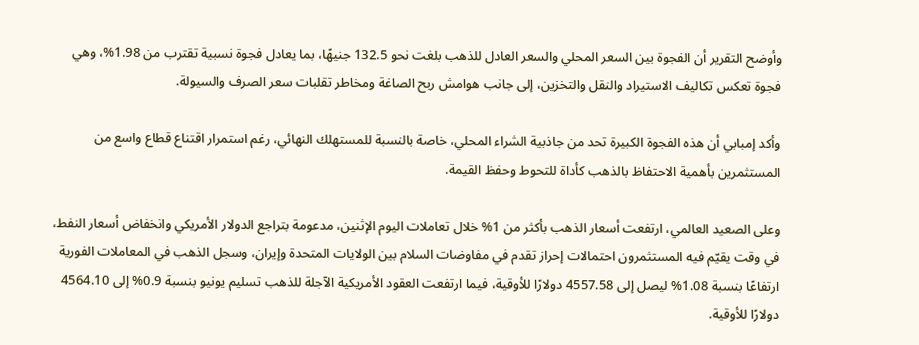وأوضح التقرير أن الفجوة بين السعر المحلي والسعر العادل للذهب بلغت نحو 132.5 جنيهًا، بما يعادل فجوة نسبية تقترب من 1.98%، وهي فجوة تعكس تكاليف الاستيراد والنقل والتخزين، إلى جانب هوامش ربح الصاغة ومخاطر تقلبات سعر الصرف والسيولة.

وأكد إمبابي أن هذه الفجوة الكبيرة تحد من جاذبية الشراء المحلي، خاصة بالنسبة للمستهلك النهائي، رغم استمرار اقتناع قطاع واسع من المستثمرين بأهمية الاحتفاظ بالذهب كأداة للتحوط وحفظ القيمة.

وعلى الصعيد العالمي، ارتفعت أسعار الذهب بأكثر من 1% خلال تعاملات اليوم الإثنين، مدعومة بتراجع الدولار الأمريكي وانخفاض أسعار النفط، في وقت يقيّم فيه المستثمرون احتمالات إحراز تقدم في مفاوضات السلام بين الولايات المتحدة وإيران، وسجل الذهب في المعاملات الفورية ارتفاعًا بنسبة 1.08% ليصل إلى 4557.58 دولارًا للأوقية، فيما ارتفعت العقود الأمريكية الآجلة للذهب تسليم يونيو بنسبة 0.9% إلى 4564.10 دولارًا للأوقية.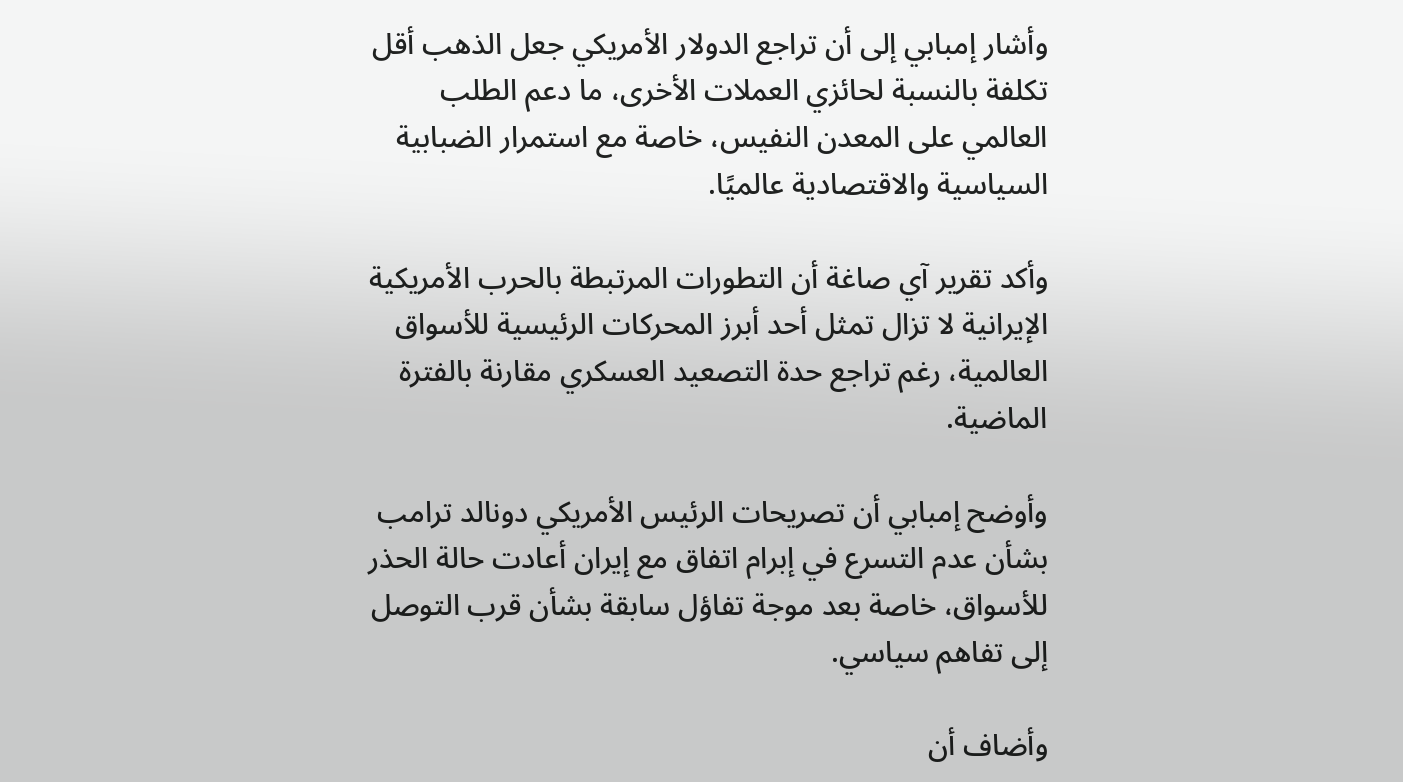وأشار إمبابي إلى أن تراجع الدولار الأمريكي جعل الذهب أقل تكلفة بالنسبة لحائزي العملات الأخرى، ما دعم الطلب العالمي على المعدن النفيس، خاصة مع استمرار الضبابية السياسية والاقتصادية عالميًا.

وأكد تقرير آي صاغة أن التطورات المرتبطة بالحرب الأمريكية الإيرانية لا تزال تمثل أحد أبرز المحركات الرئيسية للأسواق العالمية، رغم تراجع حدة التصعيد العسكري مقارنة بالفترة الماضية.

وأوضح إمبابي أن تصريحات الرئيس الأمريكي دونالد ترامب بشأن عدم التسرع في إبرام اتفاق مع إيران أعادت حالة الحذر للأسواق، خاصة بعد موجة تفاؤل سابقة بشأن قرب التوصل إلى تفاهم سياسي.

وأضاف أن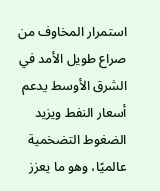استمرار المخاوف من صراع طويل الأمد في الشرق الأوسط يدعم أسعار النفط ويزيد الضغوط التضخمية عالميًا، وهو ما يعزز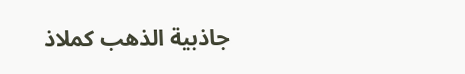جاذبية الذهب كملاذ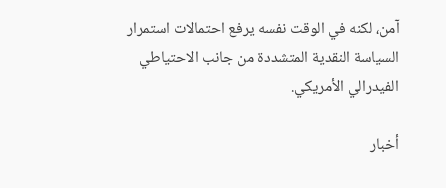آمن، لكنه في الوقت نفسه يرفع احتمالات استمرار السياسة النقدية المتشددة من جانب الاحتياطي الفيدرالي الأمريكي.

أخبار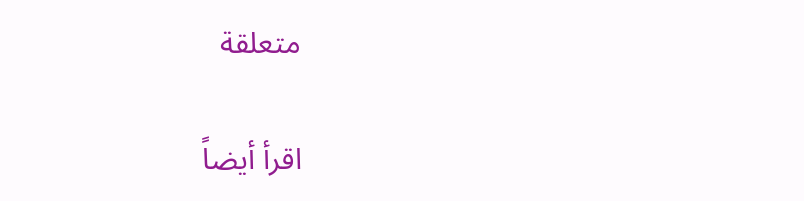متعلقة

اقرأ أيضاً